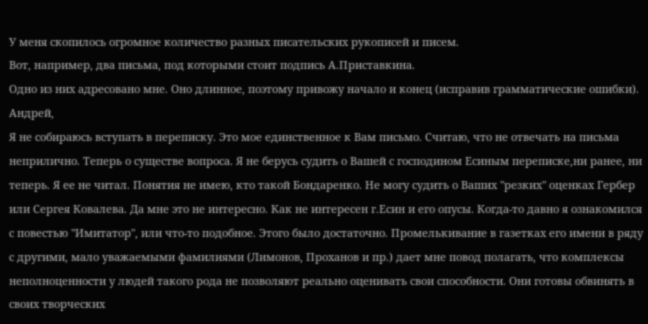У меня скопилось огромное количество разных писательских рукописей и писем.
Вот, например, два письма, под которыми стоит подпись А.Приставкина.
Одно из них адресовано мне. Оно длинное, поэтому привожу начало и конец (исправив грамматические ошибки).
Андрей,
Я не собираюсь вступать в переписку. Это мое единственное к Вам письмо. Считаю, что не отвечать на письма неприлично. Теперь о существе вопроса. Я не берусь судить о Вашей с господином Есиным переписке,ни ранее, ни теперь. Я ее не читал. Понятия не имею, кто такой Бондаренко. Не могу судить о Ваших "резких" оценках Гербер или Сергея Ковалева. Да мне это не интересно. Как не интересен г.Есин и его опусы. Когда-то давно я ознакомился с повестью "Имитатор", или что-то подобное. Этого было достаточно. Промелькивание в газетках его имени в ряду с другими, мало уважаемыми фамилиями (Лимонов, Проханов и пр.) дает мне повод полагать, что комплексы неполноценности у людей такого рода не позволяют реально оценивать свои способности. Они готовы обвинять в своих творческих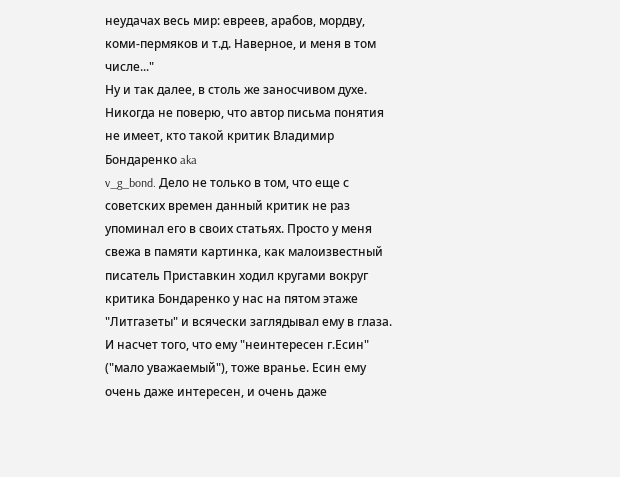неудачах весь мир: евреев, арабов, мордву, коми-пермяков и т.д. Наверное, и меня в том числе..."
Ну и так далее, в столь же заносчивом духе. Никогда не поверю, что автор письма понятия не имеет, кто такой критик Владимир Бондаренко aka
v_g_bond. Дело не только в том, что еще с советских времен данный критик не раз упоминал его в своих статьях. Просто у меня свежа в памяти картинка, как малоизвестный писатель Приставкин ходил кругами вокруг критика Бондаренко у нас на пятом этаже "Литгазеты" и всячески заглядывал ему в глаза. И насчет того, что ему "неинтересен г.Есин" ("мало уважаемый"), тоже вранье. Есин ему очень даже интересен, и очень даже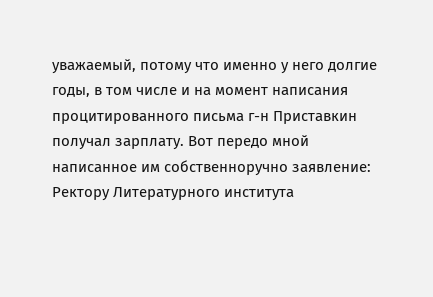уважаемый, потому что именно у него долгие годы, в том числе и на момент написания процитированного письма г-н Приставкин получал зарплату. Вот передо мной написанное им собственноручно заявление:
Ректору Литературного института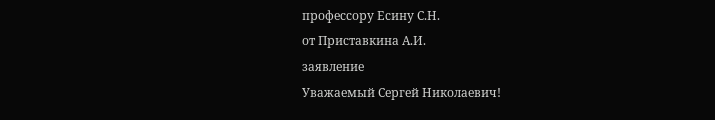профессору Есину С.Н.
от Приставкина А.И.
заявление
Уважаемый Сергей Николаевич!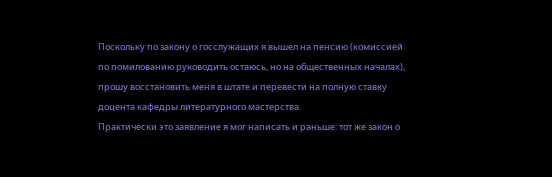Поскольку по закону о госслужащих я вышел на пенсию (комиссией по помилованию руководить остаюсь, но на общественных началах), прошу восстановить меня в штате и перевести на полную ставку доцента кафедры литературного мастерства.
Практически это заявление я мог написать и раньше: тот же закон о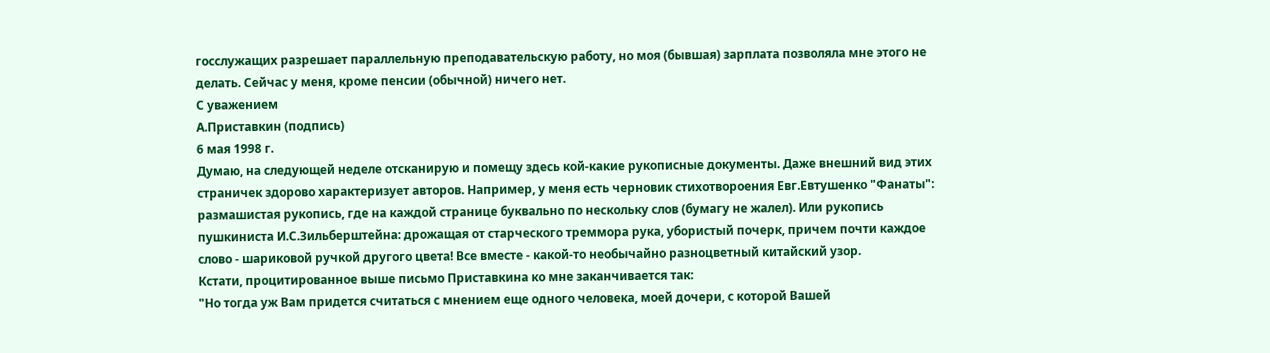госслужащих разрешает параллельную преподавательскую работу, но моя (бывшая) зарплата позволяла мне этого не делать. Сейчас у меня, кроме пенсии (обычной) ничего нет.
С уважением
А.Приставкин (подпись)
6 мая 1998 г.
Думаю, на следующей неделе отсканирую и помещу здесь кой-какие рукописные документы. Даже внешний вид этих страничек здорово характеризует авторов. Например, у меня есть черновик стихотвороения Евг.Евтушенко "Фанаты": размашистая рукопись, где на каждой странице буквально по нескольку слов (бумагу не жалел). Или рукопись пушкиниста И.С.Зильберштейна: дрожащая от старческого треммора рука, убористый почерк, причем почти каждое слово - шариковой ручкой другого цвета! Все вместе - какой-то необычайно разноцветный китайский узор.
Кстати, процитированное выше письмо Приставкина ко мне заканчивается так:
"Но тогда уж Вам придется считаться с мнением еще одного человека, моей дочери, с которой Вашей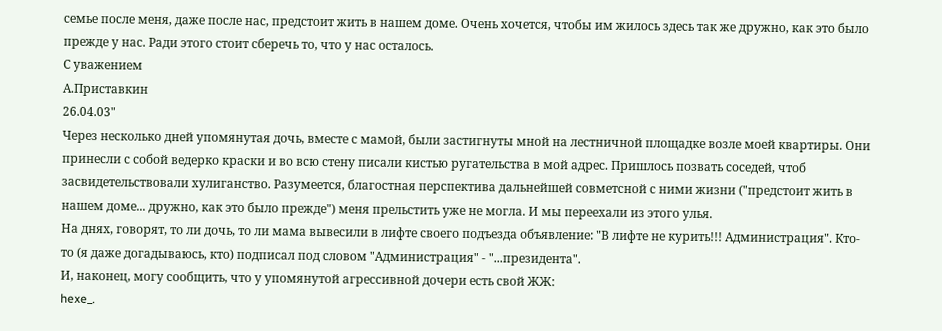семье после меня, даже после нас, предстоит жить в нашем доме. Очень хочется, чтобы им жилось здесь так же дружно, как это было прежде у нас. Ради этого стоит сберечь то, что у нас осталось.
С уважением
А.Приставкин
26.04.03"
Через несколько дней упомянутая дочь, вместе с мамой, были застигнуты мной на лестничной площадке возле моей квартиры. Они принесли с собой ведерко краски и во всю стену писали кистью ругательства в мой адрес. Пришлось позвать соседей, чтоб засвидетельствовали хулиганство. Разумеется, благостная перспектива дальнейшей совметсной с ними жизни ("предстоит жить в нашем доме... дружно, как это было прежде") меня прельстить уже не могла. И мы переехали из этого улья.
На днях, говорят, то ли дочь, то ли мама вывесили в лифте своего подъезда объявление: "В лифте не курить!!! Администрация". Кто-то (я даже догадываюсь, кто) подписал под словом "Администрация" - "...президента".
И, наконец, могу сообщить, что у упомянутой агрессивной дочери есть свой ЖЖ:
hexe_.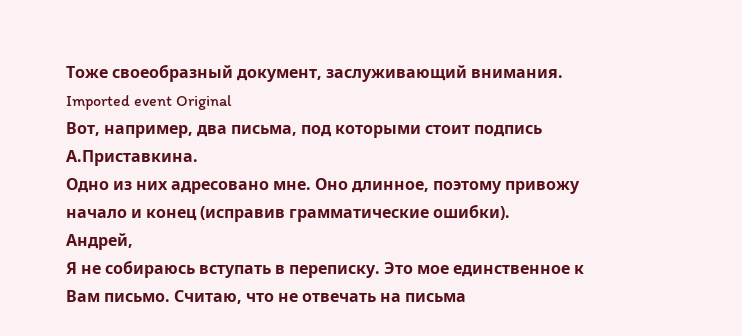Тоже своеобразный документ, заслуживающий внимания.
Imported event Original
Вот, например, два письма, под которыми стоит подпись А.Приставкина.
Одно из них адресовано мне. Оно длинное, поэтому привожу начало и конец (исправив грамматические ошибки).
Андрей,
Я не собираюсь вступать в переписку. Это мое единственное к Вам письмо. Считаю, что не отвечать на письма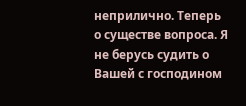неприлично. Теперь о существе вопроса. Я не берусь судить о Вашей с господином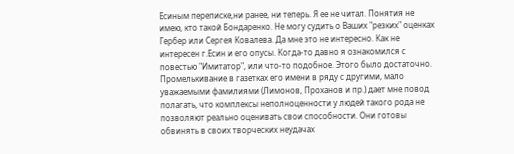Есиным переписке,ни ранее, ни теперь. Я ее не читал. Понятия не имею, кто такой Бондаренко. Не могу судить о Ваших "резких" оценках Гербер или Сергея Ковалева. Да мне это не интересно. Как не интересен г.Есин и его опусы. Когда-то давно я ознакомился с повестью "Имитатор", или что-то подобное. Этого было достаточно. Промелькивание в газетках его имени в ряду с другими, мало уважаемыми фамилиями (Лимонов, Проханов и пр.) дает мне повод полагать, что комплексы неполноценности у людей такого рода не позволяют реально оценивать свои способности. Они готовы обвинять в своих творческих неудачах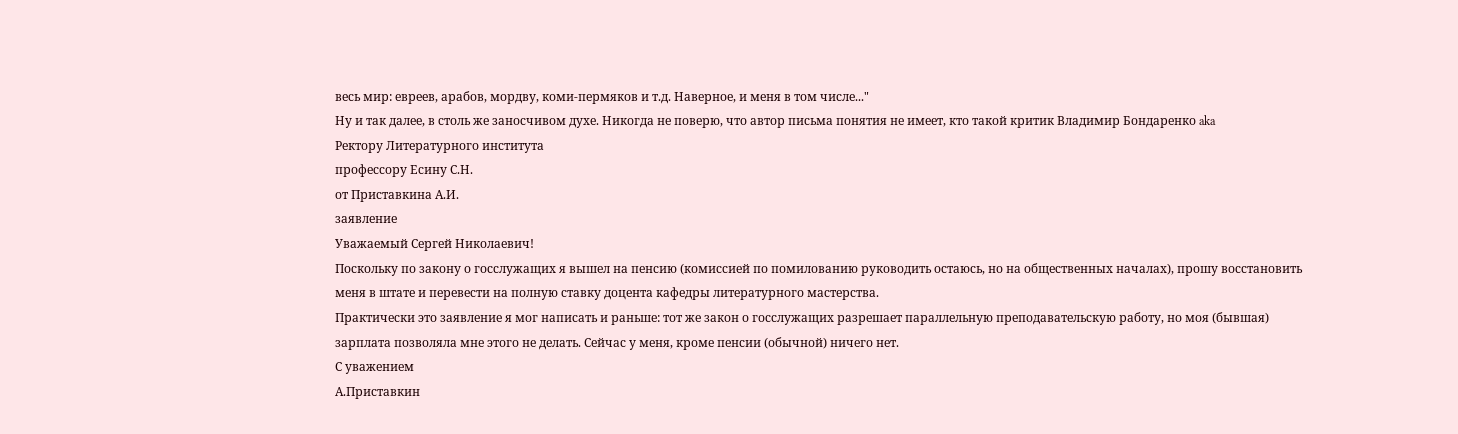весь мир: евреев, арабов, мордву, коми-пермяков и т.д. Наверное, и меня в том числе..."
Ну и так далее, в столь же заносчивом духе. Никогда не поверю, что автор письма понятия не имеет, кто такой критик Владимир Бондаренко aka
Ректору Литературного института
профессору Есину С.Н.
от Приставкина А.И.
заявление
Уважаемый Сергей Николаевич!
Поскольку по закону о госслужащих я вышел на пенсию (комиссией по помилованию руководить остаюсь, но на общественных началах), прошу восстановить меня в штате и перевести на полную ставку доцента кафедры литературного мастерства.
Практически это заявление я мог написать и раньше: тот же закон о госслужащих разрешает параллельную преподавательскую работу, но моя (бывшая) зарплата позволяла мне этого не делать. Сейчас у меня, кроме пенсии (обычной) ничего нет.
С уважением
А.Приставкин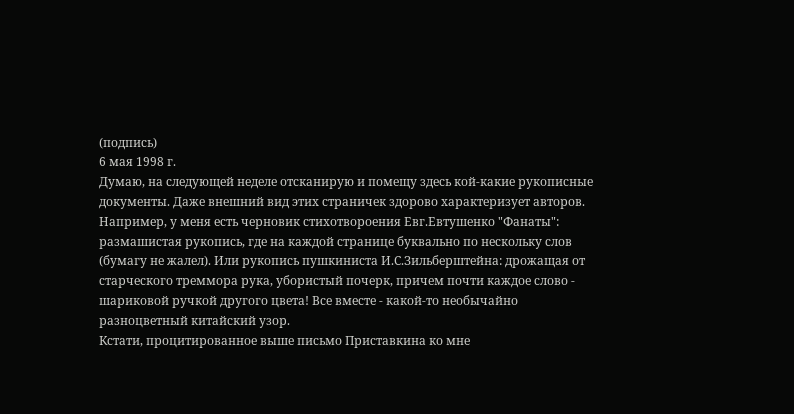(подпись)
6 мая 1998 г.
Думаю, на следующей неделе отсканирую и помещу здесь кой-какие рукописные документы. Даже внешний вид этих страничек здорово характеризует авторов. Например, у меня есть черновик стихотвороения Евг.Евтушенко "Фанаты": размашистая рукопись, где на каждой странице буквально по нескольку слов (бумагу не жалел). Или рукопись пушкиниста И.С.Зильберштейна: дрожащая от старческого треммора рука, убористый почерк, причем почти каждое слово - шариковой ручкой другого цвета! Все вместе - какой-то необычайно разноцветный китайский узор.
Кстати, процитированное выше письмо Приставкина ко мне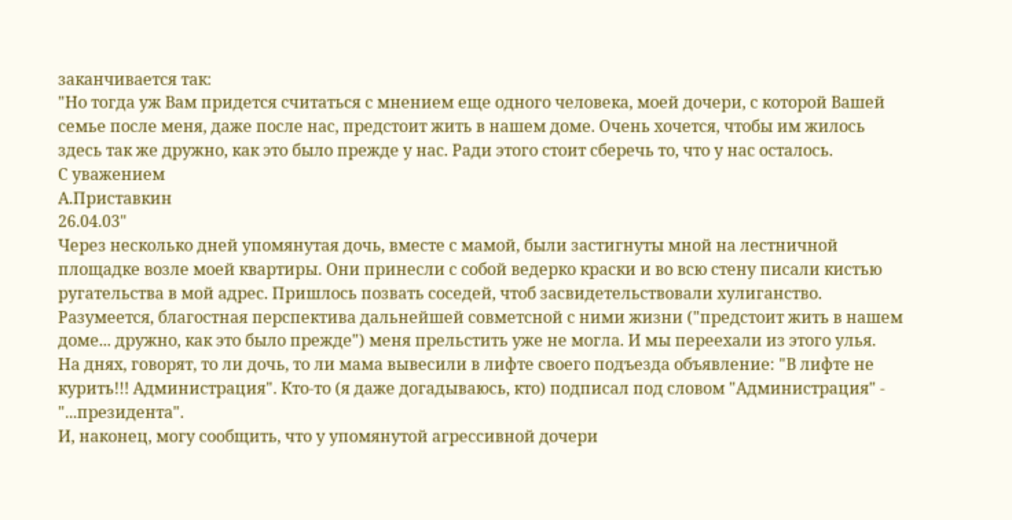заканчивается так:
"Но тогда уж Вам придется считаться с мнением еще одного человека, моей дочери, с которой Вашей семье после меня, даже после нас, предстоит жить в нашем доме. Очень хочется, чтобы им жилось здесь так же дружно, как это было прежде у нас. Ради этого стоит сберечь то, что у нас осталось.
С уважением
А.Приставкин
26.04.03"
Через несколько дней упомянутая дочь, вместе с мамой, были застигнуты мной на лестничной площадке возле моей квартиры. Они принесли с собой ведерко краски и во всю стену писали кистью ругательства в мой адрес. Пришлось позвать соседей, чтоб засвидетельствовали хулиганство. Разумеется, благостная перспектива дальнейшей совметсной с ними жизни ("предстоит жить в нашем доме... дружно, как это было прежде") меня прельстить уже не могла. И мы переехали из этого улья.
На днях, говорят, то ли дочь, то ли мама вывесили в лифте своего подъезда объявление: "В лифте не курить!!! Администрация". Кто-то (я даже догадываюсь, кто) подписал под словом "Администрация" - "...президента".
И, наконец, могу сообщить, что у упомянутой агрессивной дочери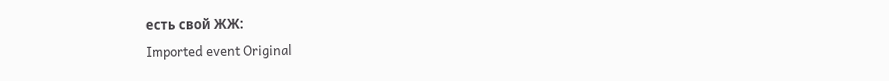есть свой ЖЖ:
Imported event Original